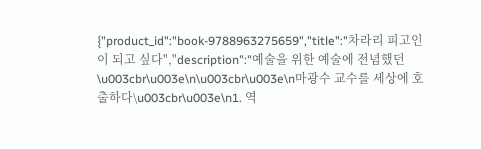{"product_id":"book-9788963275659","title":"차라리 피고인이 되고 싶다","description":"예술을 위한 예술에 전념했던 \u003cbr\u003e\n\u003cbr\u003e\n마광수 교수를 세상에 호출하다\u003cbr\u003e\n1. 역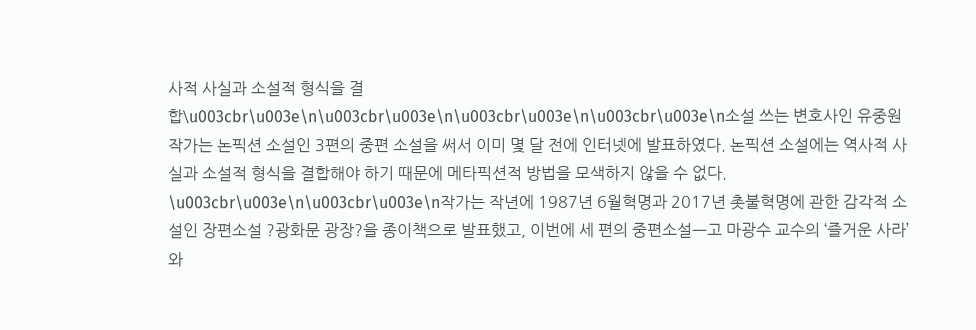사적 사실과 소설적 형식을 결합\u003cbr\u003e\n\u003cbr\u003e\n\u003cbr\u003e\n\u003cbr\u003e\n소설 쓰는 변호사인 유중원 작가는 논픽션 소설인 3편의 중편 소설을 써서 이미 몇 달 전에 인터넷에 발표하였다. 논픽션 소설에는 역사적 사실과 소설적 형식을 결합해야 하기 때문에 메타픽션적 방법을 모색하지 않을 수 없다. \u003cbr\u003e\n\u003cbr\u003e\n작가는 작년에 1987년 6월혁명과 2017년 촛불혁명에 관한 감각적 소설인 장편소설 ?광화문 광장?을 종이책으로 발표했고, 이번에 세 편의 중편소설ㅡ고 마광수 교수의 ‘즐거운 사라’와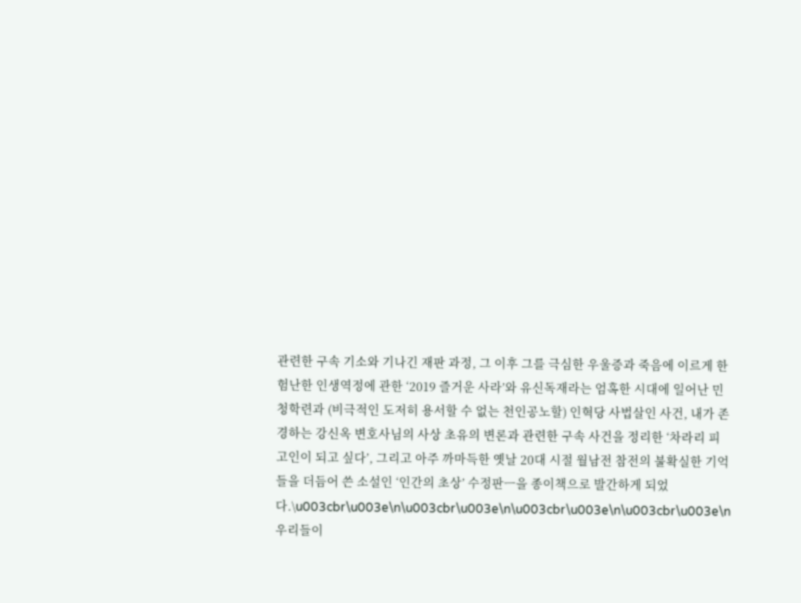관련한 구속 기소와 기나긴 재판 과정, 그 이후 그를 극심한 우울증과 죽음에 이르게 한 험난한 인생역정에 관한 ‘2019 즐거운 사라’와 유신독재라는 엄혹한 시대에 일어난 민청학련과 (비극적인 도저히 용서할 수 없는 천인공노할) 인혁당 사법살인 사건, 내가 존경하는 강신옥 변호사님의 사상 초유의 변론과 관련한 구속 사건을 정리한 ‘차라리 피고인이 되고 싶다’, 그리고 아주 까마득한 옛날 20대 시절 월남전 참전의 불확실한 기억들을 더듬어 쓴 소설인 ‘인간의 초상’ 수정판ㅡ을 종이책으로 발간하게 되었다.\u003cbr\u003e\n\u003cbr\u003e\n\u003cbr\u003e\n\u003cbr\u003e\n 우리들이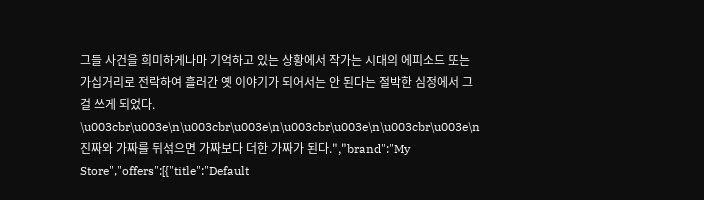그들 사건을 희미하게나마 기억하고 있는 상황에서 작가는 시대의 에피소드 또는 가십거리로 전락하여 흘러간 옛 이야기가 되어서는 안 된다는 절박한 심정에서 그걸 쓰게 되었다. \u003cbr\u003e\n\u003cbr\u003e\n\u003cbr\u003e\n\u003cbr\u003e\n진짜와 가짜를 뒤섞으면 가짜보다 더한 가짜가 된다.","brand":"My Store","offers":[{"title":"Default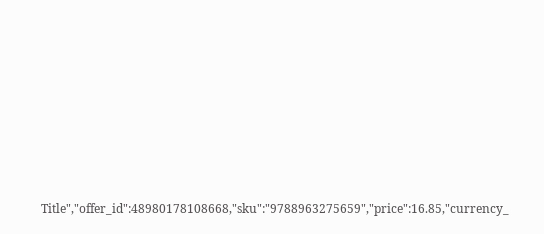Title","offer_id":48980178108668,"sku":"9788963275659","price":16.85,"currency_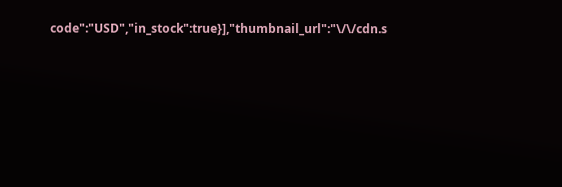code":"USD","in_stock":true}],"thumbnail_url":"\/\/cdn.s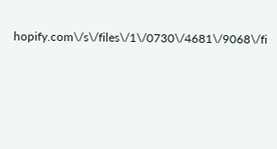hopify.com\/s\/files\/1\/0730\/4681\/9068\/fi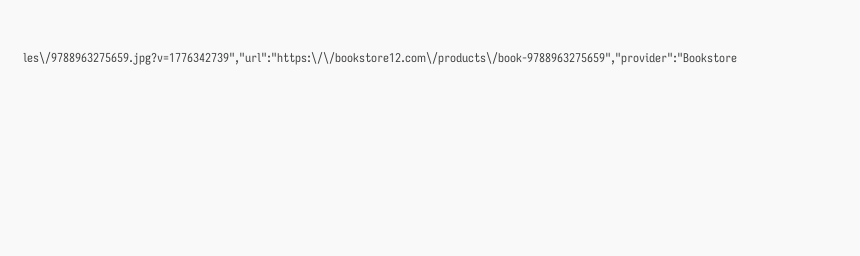les\/9788963275659.jpg?v=1776342739","url":"https:\/\/bookstore12.com\/products\/book-9788963275659","provider":"Bookstore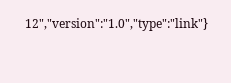12","version":"1.0","type":"link"}